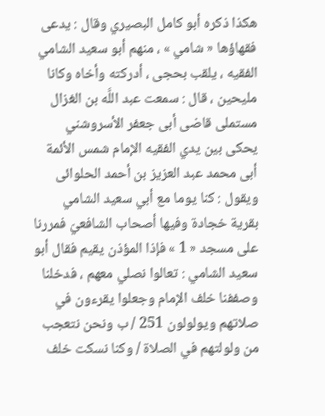هكذا ذكره أبو كامل البصيري وقال : يدعى فقهاؤها « شامي » ، منهم أبو سعيد الشامي الفقيه ، يلقب بحجى ، أدركته وأخاه وكانا مليحين ، قال : سمعت عبد اللَّه بن الغزال مستملى قاضى أبى جعفر الأسروشني يحكى بين يدي الفقيه الإمام شمس الأئمة أبى محمد عبد العزيز بن أحمد الحلوائى ويقول : كنا يوما مع أبي سعيد الشامي بقرية خجادة وفيها أصحاب الشافعيّ فمررنا على مسجد « 1 » فإذا المؤذن يقيم فقال أبو سعيد الشامي : تعالوا نصلي معهم ، فدخلنا وصففنا خلف الإمام وجعلوا يقرءون في صلاتهم ويولولون 251 / ب ونحن نتعجب من ولولتهم في الصلاة / وكنا نسكت خلف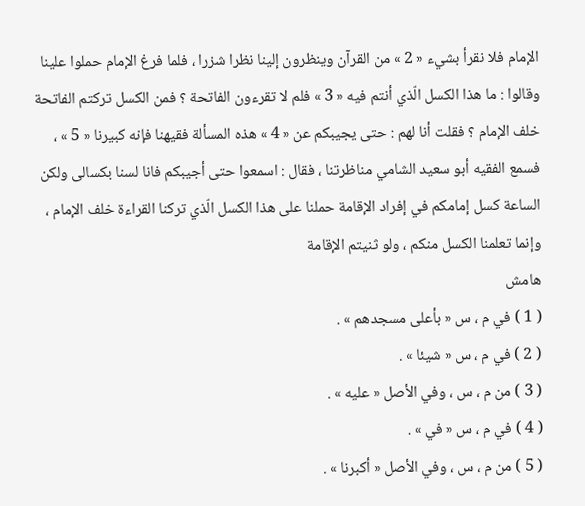الإمام فلا نقرأ بشيء « 2 » من القرآن وينظرون إلينا نظرا شزرا ، فلما فرغ الإمام حملوا علينا وقالوا : ما هذا الكسل الّذي أنتم فيه « 3 » فلم لا تقرءون الفاتحة ؟ فمن الكسل تركتم الفاتحة خلف الإمام ؟ فقلت أنا لهم : حتى يجيبكم عن « 4 » هذه المسألة فقيهنا فإنه كبيرنا « 5 » ، فسمع الفقيه أبو سعيد الشامي مناظرتنا ، فقال : اسمعوا حتى أجيبكم فانا لسنا بكسالى ولكن الساعة كسل إمامكم في إفراد الإقامة حملنا على هذا الكسل الّذي تركنا القراءة خلف الإمام ، وإنما تعلمنا الكسل منكم ، ولو ثنيتم الإقامة
هامش
( 1 ) في م ، س « بأعلى مسجدهم » .
( 2 ) في م ، س « شيئا » .
( 3 ) من م ، س ، وفي الأصل « عليه » .
( 4 ) في م ، س « في » .
( 5 ) من م ، س ، وفي الأصل « أكبرنا » .